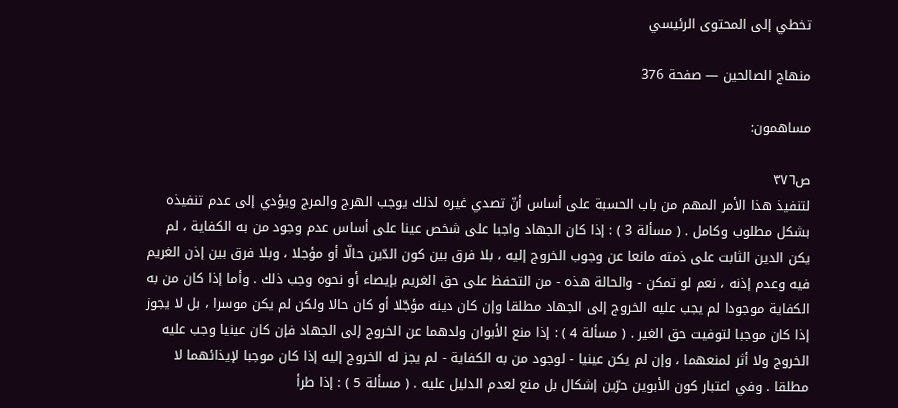تخطي إلى المحتوى الرئيسي

منهاج الصالحين — صفحة 376

مساهمون:

ص٣٧٦
لتنفيذ هذا الأمر المهم من باب الحسبة على أساس أنّ تصدي غيره لذلك يوجب الهرج والمرج ويؤدي إلى عدم تنفيذه بشكل مطلوب وكامل . ( مسألة 3 ) : إذا كان الجهاد واجبا على شخص عينا على أساس عدم وجود من به الكفاية ، لم يكن الدين الثابت على ذمته مانعا عن وجوب الخروج إليه ، بلا فرق بين كون الدّين حالّا أو مؤجلا ، وبلا فرق بين إذن الغريم فيه وعدم إذنه ، نعم لو تمكن - والحالة هذه - من التحفظ على حق الغريم بإيصاء أو نحوه وجب ذلك . وأما إذا كان من به الكفاية موجودا لم يجب عليه الخروج إلى الجهاد مطلقا وإن كان دينه مؤجّلا أو كان حالا ولكن لم يكن موسرا ، بل لا يجوز إذا كان موجبا لتوفيت حق الغير . ( مسألة 4 ) : إذا منع الأبوان ولدهما عن الخروج إلى الجهاد فإن كان عينيا وجب عليه الخروج ولا أثر لمنعهما ، وإن لم يكن عينيا - لوجود من به الكفاية - لم يجز له الخروج إليه إذا كان موجبا لإيذائهما لا مطلقا . وفي اعتبار كون الأبوين حرّين إشكال بل منع لعدم الدليل عليه . ( مسألة 5 ) : إذا طرأ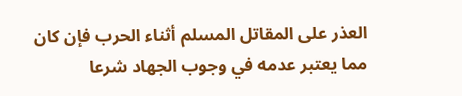العذر على المقاتل المسلم أثناء الحرب فإن كان مما يعتبر عدمه في وجوب الجهاد شرعا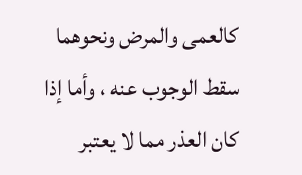كالعمى والمرض ونحوهما سقط الوجوب عنه ، وأما إذا كان العذر مما لا يعتبر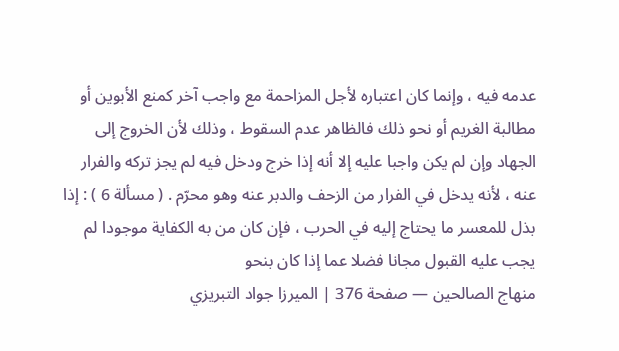عدمه فيه ، وإنما كان اعتباره لأجل المزاحمة مع واجب آخر كمنع الأبوين أو مطالبة الغريم أو نحو ذلك فالظاهر عدم السقوط ، وذلك لأن الخروج إلى الجهاد وإن لم يكن واجبا عليه إلا أنه إذا خرج ودخل فيه لم يجز تركه والفرار عنه ، لأنه يدخل في الفرار من الزحف والدبر عنه وهو محرّم . ( مسألة 6 ) : إذا بذل للمعسر ما يحتاج إليه في الحرب ، فإن كان من به الكفاية موجودا لم يجب عليه القبول مجانا فضلا عما إذا كان بنحو
منهاج الصالحين — صفحة 376 | الميرزا جواد التبريزي